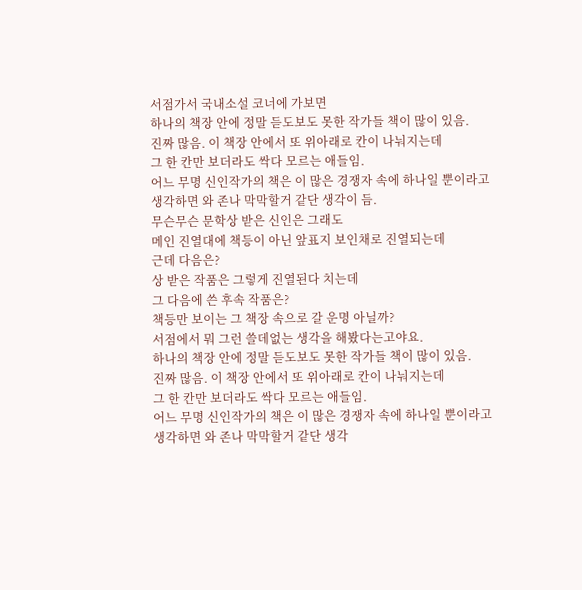서점가서 국내소설 코너에 가보면
하나의 책장 안에 정말 듣도보도 못한 작가들 책이 많이 있음.
진짜 많음. 이 책장 안에서 또 위아래로 칸이 나눠지는데
그 한 칸만 보더라도 싹다 모르는 애들임.
어느 무명 신인작가의 책은 이 많은 경쟁자 속에 하나일 뿐이라고 생각하면 와 존나 막막할거 같단 생각이 듬.
무슨무슨 문학상 받은 신인은 그래도
메인 진열대에 책등이 아닌 앞표지 보인채로 진열되는데
근데 다음은?
상 받은 작품은 그렇게 진열된다 치는데
그 다음에 쓴 후속 작품은?
책등만 보이는 그 책장 속으로 갈 운명 아닐까?
서점에서 뭐 그런 쓸데없는 생각을 해봤다는고야요.
하나의 책장 안에 정말 듣도보도 못한 작가들 책이 많이 있음.
진짜 많음. 이 책장 안에서 또 위아래로 칸이 나눠지는데
그 한 칸만 보더라도 싹다 모르는 애들임.
어느 무명 신인작가의 책은 이 많은 경쟁자 속에 하나일 뿐이라고 생각하면 와 존나 막막할거 같단 생각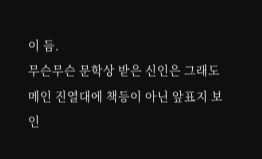이 듬.
무슨무슨 문학상 받은 신인은 그래도
메인 진열대에 책등이 아닌 앞표지 보인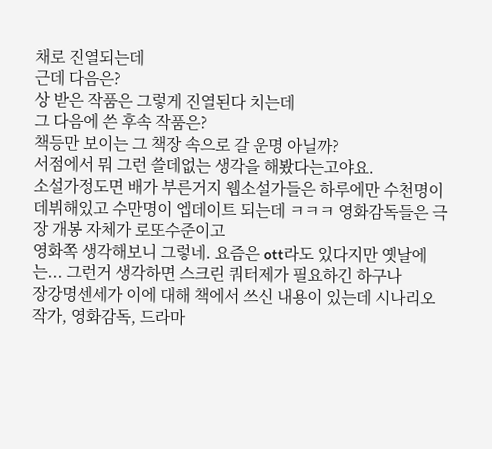채로 진열되는데
근데 다음은?
상 받은 작품은 그렇게 진열된다 치는데
그 다음에 쓴 후속 작품은?
책등만 보이는 그 책장 속으로 갈 운명 아닐까?
서점에서 뭐 그런 쓸데없는 생각을 해봤다는고야요.
소설가정도면 배가 부른거지 웹소설가들은 하루에만 수천명이데뷔해있고 수만명이 엡데이트 되는데 ㅋㅋㅋ 영화감독들은 극장 개봉 자체가 로또수준이고
영화쪽 생각해보니 그렇네. 요즘은 ott라도 있다지만 옛날에는... 그런거 생각하면 스크린 쿼터제가 필요하긴 하구나
장강명센세가 이에 대해 책에서 쓰신 내용이 있는데 시나리오 작가, 영화감독, 드라마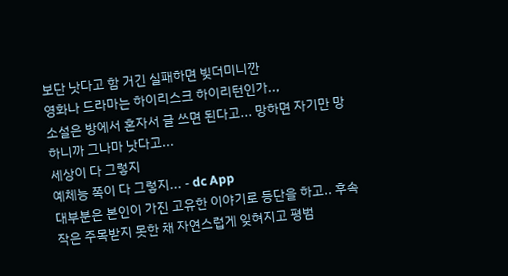보단 낫다고 함 거긴 실패하면 빚더미니깐
영화나 드라마는 하이리스크 하이리턴인가..,
소설은 방에서 혼자서 글 쓰면 된다고... 망하면 자기만 망하니까 그나마 낫다고...
세상이 다 그렇지
예체능 쪽이 다 그렇지... - dc App
대부분은 본인이 가진 고유한 이야기로 등단을 하고.. 후속작은 주목받지 못한 채 자연스럽게 잊혀지고 평범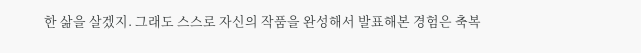한 삶을 살겠지. 그래도 스스로 자신의 작품을 완성해서 발표해본 경험은 축복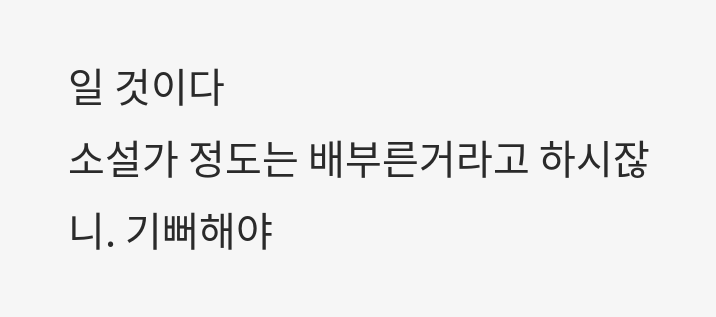일 것이다
소설가 정도는 배부른거라고 하시잖니. 기뻐해야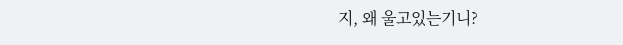지, 왜 울고있는기니?